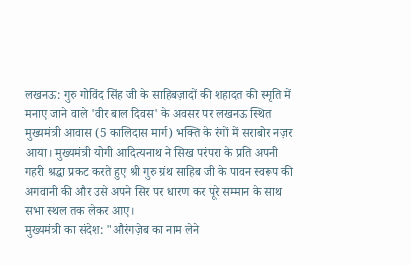लखनऊ: गुरु गोविंद सिंह जी के साहिबज़ादों की शहादत की स्मृति में मनाए जाने वाले 'वीर बाल दिवस' के अवसर पर लखनऊ स्थित मुख्यमंत्री आवास (5 कालिदास मार्ग) भक्ति के रंगों में सराबोर नज़र आया। मुख्यमंत्री योगी आदित्यनाथ ने सिख परंपरा के प्रति अपनी गहरी श्रद्धा प्रकट करते हुए श्री गुरु ग्रंथ साहिब जी के पावन स्वरूप की अगवानी की और उसे अपने सिर पर धारण कर पूरे सम्मान के साथ सभा स्थल तक लेकर आए।
मुख्यमंत्री का संदेश: "औरंगज़ेब का नाम लेने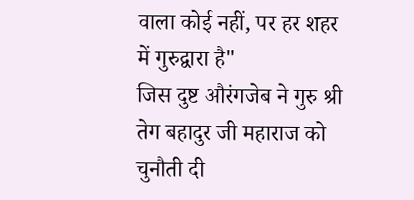वाला कोई नहीं, पर हर शहर में गुरुद्वारा है"
जिस दुष्ट औरंगजेब ने गुरु श्री तेग बहादुर जी महाराज को चुनौती दी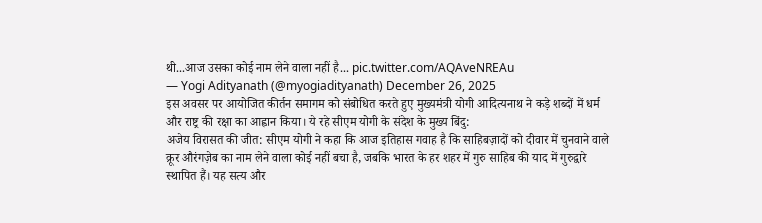थी...आज उसका कोई नाम लेने वाला नहीं है... pic.twitter.com/AQAveNREAu
— Yogi Adityanath (@myogiadityanath) December 26, 2025
इस अवसर पर आयोजित कीर्तन समागम को संबोधित करते हुए मुख्यमंत्री योगी आदित्यनाथ ने कड़े शब्दों में धर्म और राष्ट्र की रक्षा का आह्वान किया। ये रहे सीएम योगी के संदेश के मुख्य बिंदु:
अजेय विरासत की जीत: सीएम योगी ने कहा कि आज इतिहास गवाह है कि साहिबज़ादों को दीवार में चुनवाने वाले क्रूर औरंगज़ेब का नाम लेने वाला कोई नहीं बचा है, जबकि भारत के हर शहर में गुरु साहिब की याद में गुरुद्वारे स्थापित हैं। यह सत्य और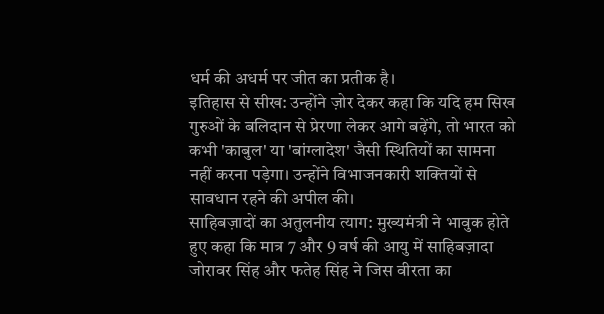धर्म की अधर्म पर जीत का प्रतीक है।
इतिहास से सीख: उन्होंने ज़ोर देकर कहा कि यदि हम सिख गुरुओं के बलिदान से प्रेरणा लेकर आगे बढ़ेंगे, तो भारत को कभी 'काबुल' या 'बांग्लादेश' जैसी स्थितियों का सामना नहीं करना पड़ेगा। उन्होंने विभाजनकारी शक्तियों से सावधान रहने की अपील की।
साहिबज़ादों का अतुलनीय त्याग: मुख्यमंत्री ने भावुक होते हुए कहा कि मात्र 7 और 9 वर्ष की आयु में साहिबज़ादा जोरावर सिंह और फतेह सिंह ने जिस वीरता का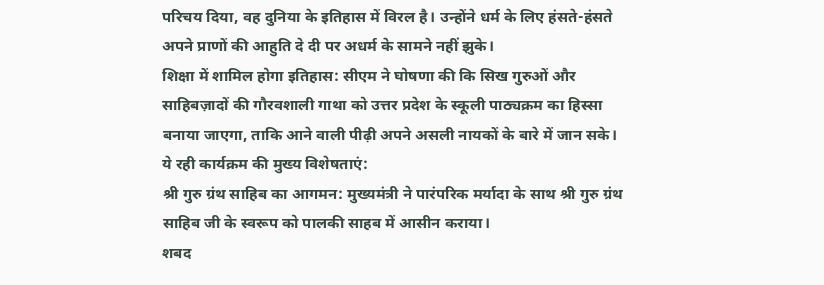परिचय दिया, वह दुनिया के इतिहास में विरल है। उन्होंने धर्म के लिए हंसते-हंसते अपने प्राणों की आहुति दे दी पर अधर्म के सामने नहीं झुके।
शिक्षा में शामिल होगा इतिहास: सीएम ने घोषणा की कि सिख गुरुओं और साहिबज़ादों की गौरवशाली गाथा को उत्तर प्रदेश के स्कूली पाठ्यक्रम का हिस्सा बनाया जाएगा, ताकि आने वाली पीढ़ी अपने असली नायकों के बारे में जान सके।
ये रही कार्यक्रम की मुख्य विशेषताएं:
श्री गुरु ग्रंथ साहिब का आगमन: मुख्यमंत्री ने पारंपरिक मर्यादा के साथ श्री गुरु ग्रंथ साहिब जी के स्वरूप को पालकी साहब में आसीन कराया।
शबद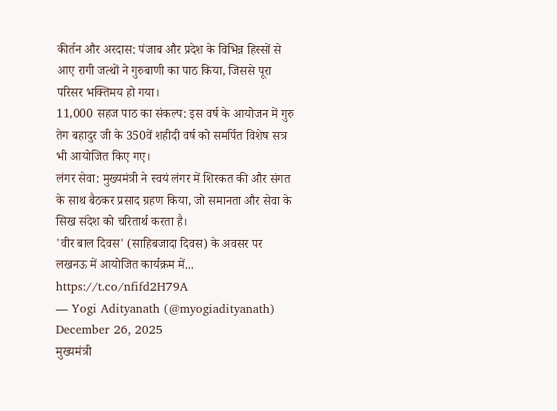कीर्तन और अरदास: पंजाब और प्रदेश के विभिन्न हिस्सों से आए रागी जत्थों ने गुरुबाणी का पाठ किया, जिससे पूरा परिसर भक्तिमय हो गया।
11,000 सहज पाठ का संकल्प: इस वर्ष के आयोजन में गुरु तेग बहादुर जी के 350वें शहीदी वर्ष को समर्पित विशेष सत्र भी आयोजित किए गए।
लंगर सेवा: मुख्यमंत्री ने स्वयं लंगर में शिरकत की और संगत के साथ बैठकर प्रसाद ग्रहण किया, जो समानता और सेवा के सिख संदेश को चरितार्थ करता है।
'वीर बाल दिवस' (साहिबजादा दिवस) के अवसर पर लखनऊ में आयोजित कार्यक्रम में... https://t.co/nfifd2H79A
— Yogi Adityanath (@myogiadityanath) December 26, 2025
मुख्यमंत्री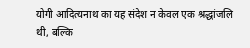योगी आदित्यनाथ का यह संदेश न केवल एक श्रद्धांजलि थी, बल्कि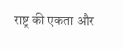राष्ट्र की एकता और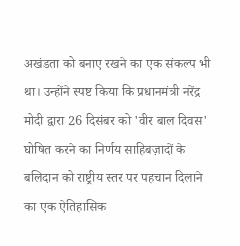अखंडता को बनाए रखने का एक संकल्प भी था। उन्होंने स्पष्ट किया कि प्रधानमंत्री नरेंद्र मोदी द्वारा 26 दिसंबर को 'वीर बाल दिवस' घोषित करने का निर्णय साहिबज़ादों के बलिदान को राष्ट्रीय स्तर पर पहचान दिलाने का एक ऐतिहासिक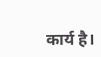कार्य है।